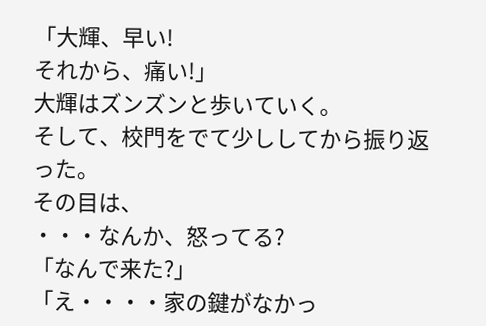「大輝、早い!
それから、痛い!」
大輝はズンズンと歩いていく。
そして、校門をでて少ししてから振り返った。
その目は、
・・・なんか、怒ってる?
「なんで来た?」
「え・・・・家の鍵がなかっ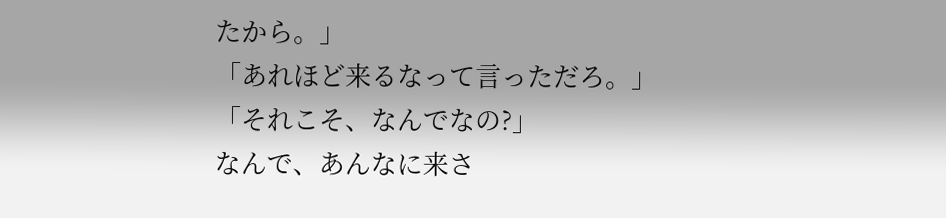たから。」
「あれほど来るなって言っただろ。」
「それこそ、なんでなの?」
なんで、あんなに来さ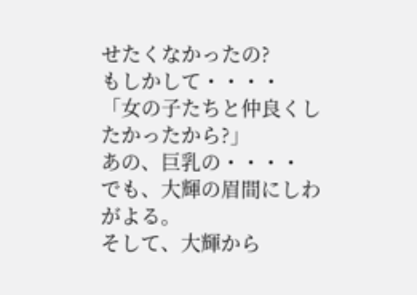せたくなかったの?
もしかして・・・・
「女の子たちと仲良くしたかったから?」
あの、巨乳の・・・・
でも、大輝の眉間にしわがよる。
そして、大輝から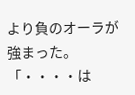より負のオーラが強まった。
「・・・・は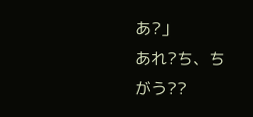あ?」
あれ?ち、ちがう??